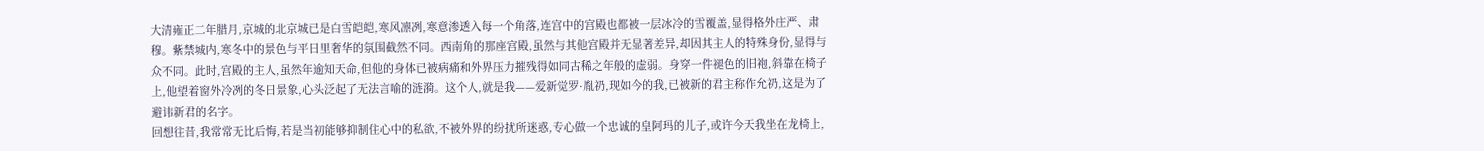大清雍正二年腊月,京城的北京城已是白雪皑皑,寒风凛冽,寒意渗透入每一个角落,连宫中的宫殿也都被一层冰冷的雪覆盖,显得格外庄严、肃穆。紫禁城内,寒冬中的景色与平日里奢华的氛围截然不同。西南角的那座宫殿,虽然与其他宫殿并无显著差异,却因其主人的特殊身份,显得与众不同。此时,宫殿的主人,虽然年逾知天命,但他的身体已被病痛和外界压力摧残得如同古稀之年般的虚弱。身穿一件褪色的旧袍,斜靠在椅子上,他望着窗外冷冽的冬日景象,心头泛起了无法言喻的涟漪。这个人,就是我——爱新觉罗·胤礽,现如今的我,已被新的君主称作允礽,这是为了避讳新君的名字。
回想往昔,我常常无比后悔,若是当初能够抑制住心中的私欲,不被外界的纷扰所迷惑,专心做一个忠诚的皇阿玛的儿子,或许今天我坐在龙椅上,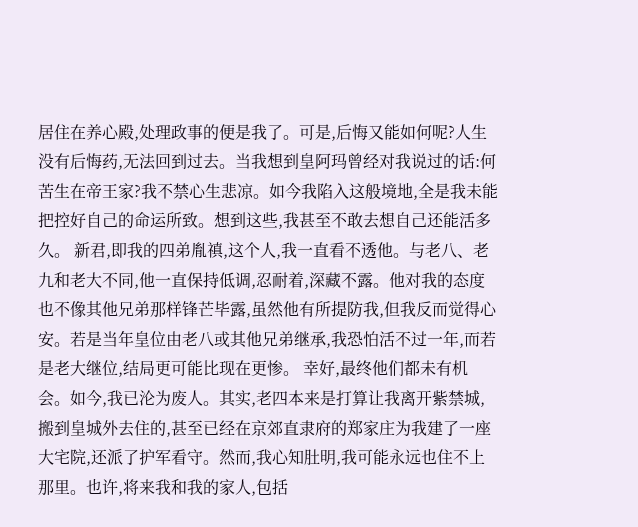居住在养心殿,处理政事的便是我了。可是,后悔又能如何呢?人生没有后悔药,无法回到过去。当我想到皇阿玛曾经对我说过的话:何苦生在帝王家?我不禁心生悲凉。如今我陷入这般境地,全是我未能把控好自己的命运所致。想到这些,我甚至不敢去想自己还能活多久。 新君,即我的四弟胤禛,这个人,我一直看不透他。与老八、老九和老大不同,他一直保持低调,忍耐着,深藏不露。他对我的态度也不像其他兄弟那样锋芒毕露,虽然他有所提防我,但我反而觉得心安。若是当年皇位由老八或其他兄弟继承,我恐怕活不过一年,而若是老大继位,结局更可能比现在更惨。 幸好,最终他们都未有机会。如今,我已沦为废人。其实,老四本来是打算让我离开紫禁城,搬到皇城外去住的,甚至已经在京郊直隶府的郑家庄为我建了一座大宅院,还派了护军看守。然而,我心知肚明,我可能永远也住不上那里。也许,将来我和我的家人,包括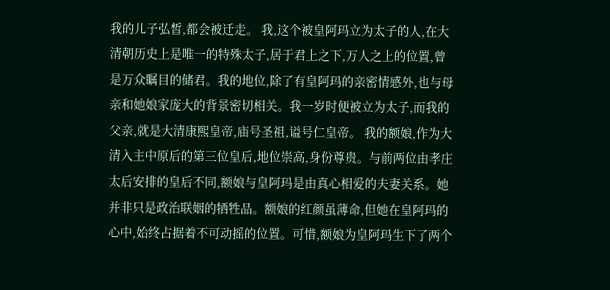我的儿子弘皙,都会被迁走。 我,这个被皇阿玛立为太子的人,在大清朝历史上是唯一的特殊太子,居于君上之下,万人之上的位置,曾是万众瞩目的储君。我的地位,除了有皇阿玛的亲密情感外,也与母亲和她娘家庞大的背景密切相关。我一岁时便被立为太子,而我的父亲,就是大清康熙皇帝,庙号圣祖,谥号仁皇帝。 我的额娘,作为大清入主中原后的第三位皇后,地位崇高,身份尊贵。与前两位由孝庄太后安排的皇后不同,额娘与皇阿玛是由真心相爱的夫妻关系。她并非只是政治联姻的牺牲品。额娘的红颜虽薄命,但她在皇阿玛的心中,始终占据着不可动摇的位置。可惜,额娘为皇阿玛生下了两个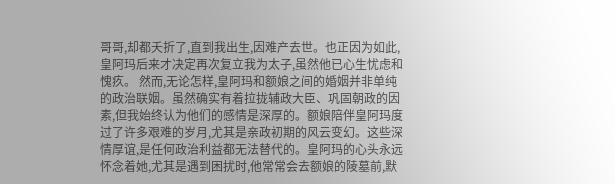哥哥,却都夭折了,直到我出生,因难产去世。也正因为如此,皇阿玛后来才决定再次复立我为太子,虽然他已心生忧虑和愧疚。 然而,无论怎样,皇阿玛和额娘之间的婚姻并非单纯的政治联姻。虽然确实有着拉拢辅政大臣、巩固朝政的因素,但我始终认为他们的感情是深厚的。额娘陪伴皇阿玛度过了许多艰难的岁月,尤其是亲政初期的风云变幻。这些深情厚谊,是任何政治利益都无法替代的。皇阿玛的心头永远怀念着她,尤其是遇到困扰时,他常常会去额娘的陵墓前,默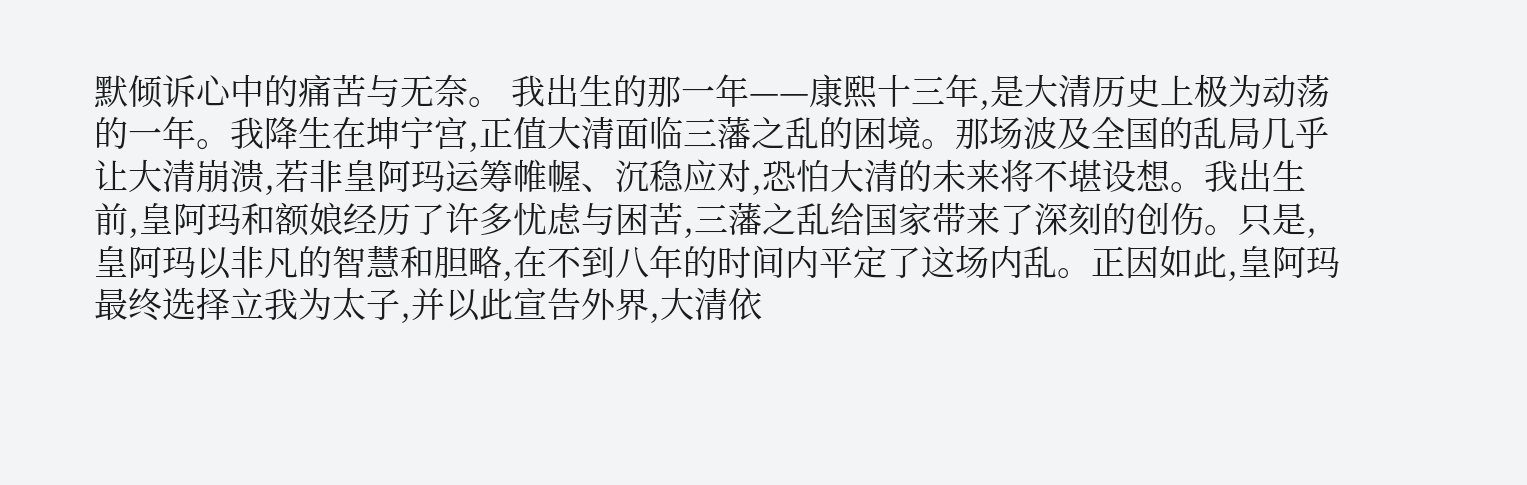默倾诉心中的痛苦与无奈。 我出生的那一年——康熙十三年,是大清历史上极为动荡的一年。我降生在坤宁宫,正值大清面临三藩之乱的困境。那场波及全国的乱局几乎让大清崩溃,若非皇阿玛运筹帷幄、沉稳应对,恐怕大清的未来将不堪设想。我出生前,皇阿玛和额娘经历了许多忧虑与困苦,三藩之乱给国家带来了深刻的创伤。只是,皇阿玛以非凡的智慧和胆略,在不到八年的时间内平定了这场内乱。正因如此,皇阿玛最终选择立我为太子,并以此宣告外界,大清依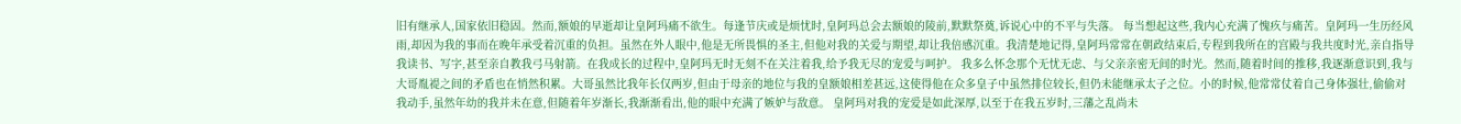旧有继承人,国家依旧稳固。然而,额娘的早逝却让皇阿玛痛不欲生。每逢节庆或是烦忧时,皇阿玛总会去额娘的陵前,默默祭奠,诉说心中的不平与失落。 每当想起这些,我内心充满了愧疚与痛苦。皇阿玛一生历经风雨,却因为我的事而在晚年承受着沉重的负担。虽然在外人眼中,他是无所畏惧的圣主,但他对我的关爱与期望,却让我倍感沉重。我清楚地记得,皇阿玛常常在朝政结束后,专程到我所在的宫殿与我共度时光,亲自指导我读书、写字,甚至亲自教我弓马射箭。在我成长的过程中,皇阿玛无时无刻不在关注着我,给予我无尽的宠爱与呵护。 我多么怀念那个无忧无虑、与父亲亲密无间的时光。然而,随着时间的推移,我逐渐意识到,我与大哥胤褆之间的矛盾也在悄然积累。大哥虽然比我年长仅两岁,但由于母亲的地位与我的皇额娘相差甚远,这使得他在众多皇子中虽然排位较长,但仍未能继承太子之位。小的时候,他常常仗着自己身体强壮,偷偷对我动手,虽然年幼的我并未在意,但随着年岁渐长,我渐渐看出,他的眼中充满了嫉妒与敌意。 皇阿玛对我的宠爱是如此深厚,以至于在我五岁时,三藩之乱尚未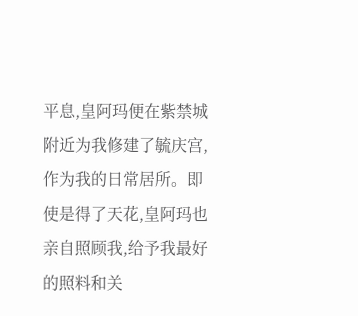平息,皇阿玛便在紫禁城附近为我修建了毓庆宫,作为我的日常居所。即使是得了天花,皇阿玛也亲自照顾我,给予我最好的照料和关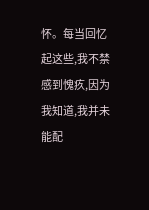怀。每当回忆起这些,我不禁感到愧疚,因为我知道,我并未能配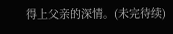得上父亲的深情。(未完待续)